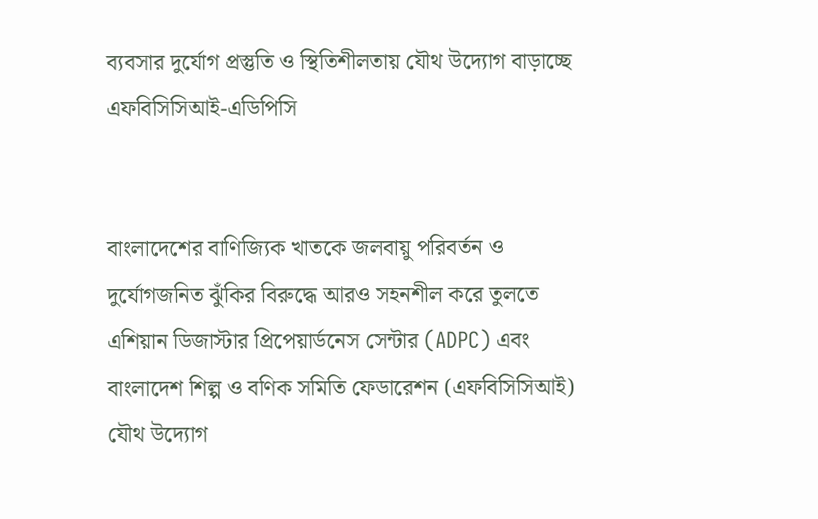ব্যবসার দুর্যোগ প্রস্তুতি ও স্থিতিশীলতায় যৌথ উদ্যোগ বাড়াচ্ছে এফবিসিসিআই-এডিপিসি


বাংলাদেশের বাণিজ্যিক খাতকে জলবায়ু পরিবর্তন ও দুর্যোগজনিত ঝুঁকির বিরুদ্ধে আরও সহনশীল করে তুলতে এশিয়ান ডিজাস্টার প্রিপেয়ার্ডনেস সেন্টার (ADPC) এবং বাংলাদেশ শিল্প ও বণিক সমিতি ফেডারেশন (এফবিসিসিআই) যৌথ উদ্যোগ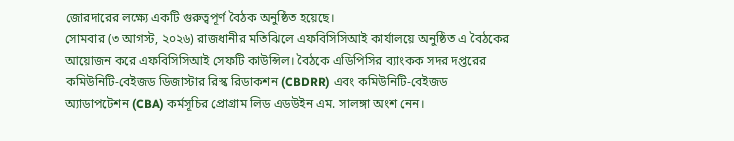জোরদারের লক্ষ্যে একটি গুরুত্বপূর্ণ বৈঠক অনুষ্ঠিত হয়েছে।
সোমবার (৩ আগস্ট, ২০২৬) রাজধানীর মতিঝিলে এফবিসিসিআই কার্যালয়ে অনুষ্ঠিত এ বৈঠকের আয়োজন করে এফবিসিসিআই সেফটি কাউন্সিল। বৈঠকে এডিপিসির ব্যাংকক সদর দপ্তরের কমিউনিটি-বেইজড ডিজাস্টার রিস্ক রিডাকশন (CBDRR) এবং কমিউনিটি-বেইজড অ্যাডাপটেশন (CBA) কর্মসূচির প্রোগ্রাম লিড এডউইন এম. সালঙ্গা অংশ নেন।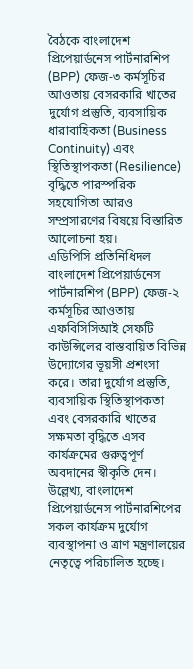বৈঠকে বাংলাদেশ প্রিপেয়ার্ডনেস পার্টনারশিপ (BPP) ফেজ-৩ কর্মসূচির আওতায় বেসরকারি খাতের দুর্যোগ প্রস্তুতি, ব্যবসায়িক ধারাবাহিকতা (Business Continuity) এবং স্থিতিস্থাপকতা (Resilience) বৃদ্ধিতে পারস্পরিক সহযোগিতা আরও সম্প্রসারণের বিষয়ে বিস্তারিত আলোচনা হয়।
এডিপিসি প্রতিনিধিদল বাংলাদেশ প্রিপেয়ার্ডনেস পার্টনারশিপ (BPP) ফেজ-২ কর্মসূচির আওতায় এফবিসিসিআই সেফটি কাউন্সিলের বাস্তবায়িত বিভিন্ন উদ্যোগের ভূয়সী প্রশংসা করে। তারা দুর্যোগ প্রস্তুতি, ব্যবসায়িক স্থিতিস্থাপকতা এবং বেসরকারি খাতের সক্ষমতা বৃদ্ধিতে এসব কার্যক্রমের গুরুত্বপূর্ণ অবদানের স্বীকৃতি দেন। উল্লেখ্য, বাংলাদেশ প্রিপেয়ার্ডনেস পার্টনারশিপের সকল কার্যক্রম দুর্যোগ ব্যবস্থাপনা ও ত্রাণ মন্ত্রণালয়ের নেতৃত্বে পরিচালিত হচ্ছে।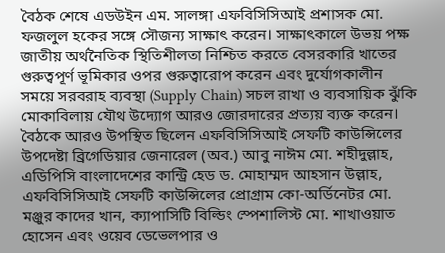বৈঠক শেষে এডউইন এম. সালঙ্গা এফবিসিসিআই প্রশাসক মো. ফজলুল হকের সঙ্গে সৌজন্য সাক্ষাৎ করেন। সাক্ষাৎকালে উভয় পক্ষ জাতীয় অর্থনৈতিক স্থিতিশীলতা নিশ্চিত করতে বেসরকারি খাতের গুরুত্বপূর্ণ ভূমিকার ওপর গুরুত্বারোপ করেন এবং দুর্যোগকালীন সময়ে সরবরাহ ব্যবস্থা (Supply Chain) সচল রাখা ও ব্যবসায়িক ঝুঁকি মোকাবিলায় যৌথ উদ্যোগ আরও জোরদারের প্রত্যয় ব্যক্ত করেন।
বৈঠকে আরও উপস্থিত ছিলেন এফবিসিসিআই সেফটি কাউন্সিলের উপদেষ্টা ব্রিগেডিয়ার জেনারেল (অব.) আবু নাঈম মো. শহীদুল্লাহ, এডিপিসি বাংলাদেশের কান্ট্রি হেড ড. মোহাম্মদ আহসান উল্লাহ, এফবিসিসিআই সেফটি কাউন্সিলের প্রোগ্রাম কো-অর্ডিনেটর মো. মঞ্জুর কাদের খান, ক্যাপাসিটি বিল্ডিং স্পেশালিস্ট মো. শাখাওয়াত হোসেন এবং ওয়েব ডেভেলপার ও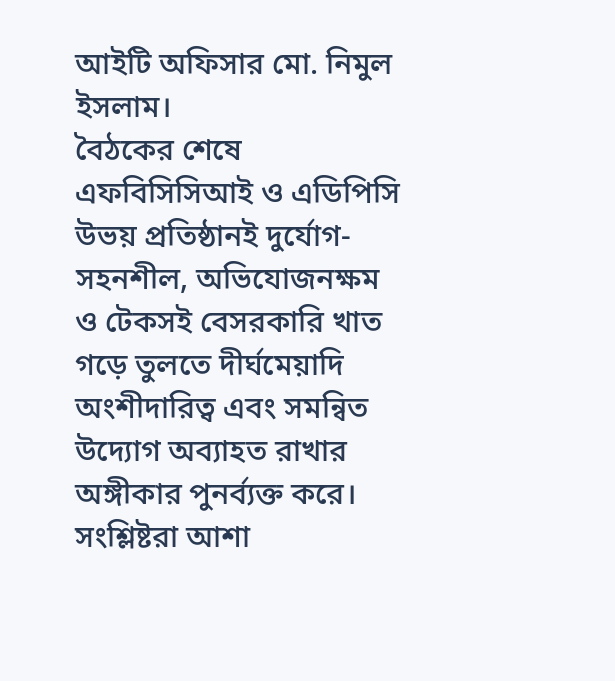আইটি অফিসার মো. নিমুল ইসলাম।
বৈঠকের শেষে এফবিসিসিআই ও এডিপিসি উভয় প্রতিষ্ঠানই দুর্যোগ-সহনশীল, অভিযোজনক্ষম ও টেকসই বেসরকারি খাত গড়ে তুলতে দীর্ঘমেয়াদি অংশীদারিত্ব এবং সমন্বিত উদ্যোগ অব্যাহত রাখার অঙ্গীকার পুনর্ব্যক্ত করে। সংশ্লিষ্টরা আশা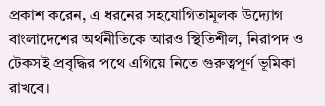প্রকাশ করেন, এ ধরনের সহযোগিতামূলক উদ্যোগ বাংলাদেশের অর্থনীতিকে আরও স্থিতিশীল, নিরাপদ ও টেকসই প্রবৃদ্ধির পথে এগিয়ে নিতে গুরুত্বপূর্ণ ভূমিকা রাখবে।